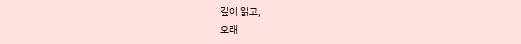깊이 읽고,
오래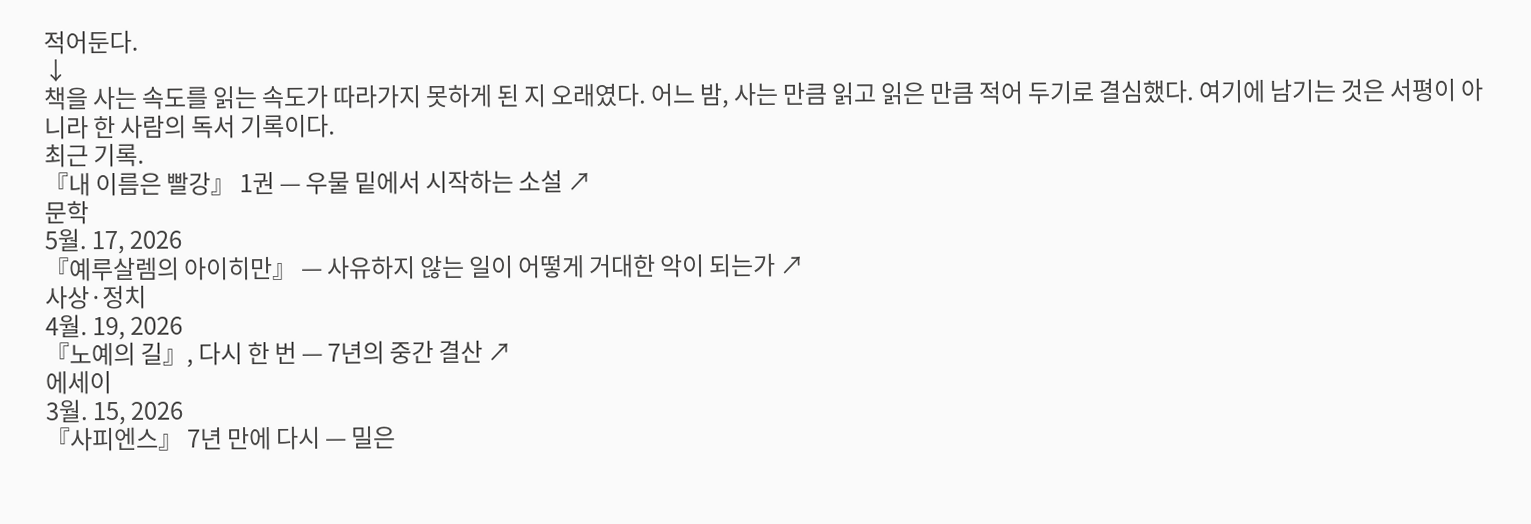적어둔다.
↓
책을 사는 속도를 읽는 속도가 따라가지 못하게 된 지 오래였다. 어느 밤, 사는 만큼 읽고 읽은 만큼 적어 두기로 결심했다. 여기에 남기는 것은 서평이 아니라 한 사람의 독서 기록이다.
최근 기록.
『내 이름은 빨강』 1권 — 우물 밑에서 시작하는 소설 ↗
문학
5월. 17, 2026
『예루살렘의 아이히만』 — 사유하지 않는 일이 어떻게 거대한 악이 되는가 ↗
사상·정치
4월. 19, 2026
『노예의 길』, 다시 한 번 — 7년의 중간 결산 ↗
에세이
3월. 15, 2026
『사피엔스』 7년 만에 다시 — 밀은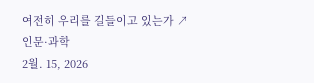여전히 우리를 길들이고 있는가 ↗
인문·과학
2월. 15, 2026